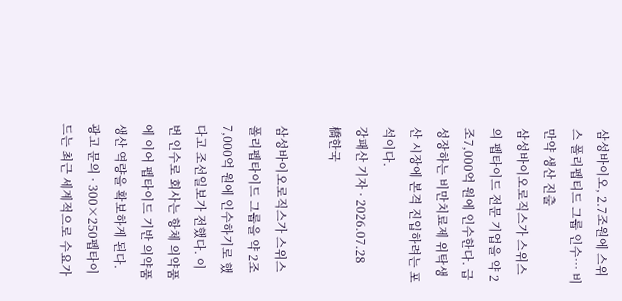삼성바이오, 2.7조원에 스위스 폴리펩티드 그룹 인수… 비만약 생산 진출
삼성바이오로직스가 스위스의 펩타이드 전문 기업을 약 2조7,000억 원에 인수한다. 급성장하는 비만치료제 위탁생산 시장에 본격 진입하려는 포석이다.
강패산 기자 · 2026.07.28
橋한국

삼성바이오로직스가 스위스 폴리펩타이드 그룹을 약 2조7,000억 원에 인수하기로 했다고 조선일보가 전했다. 이번 인수로 회사는 항체 의약품에 이어 펩타이드 기반 의약품 생산 역량을 확보하게 된다.
광고 문의 · 300×250펩타이드는 최근 세계적으로 수요가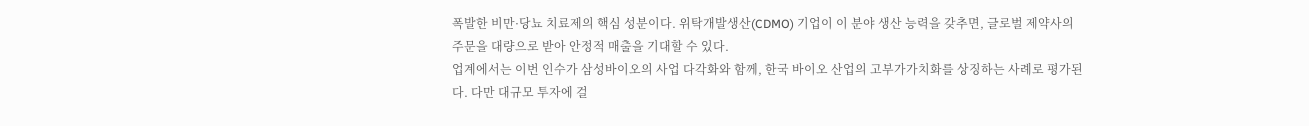폭발한 비만·당뇨 치료제의 핵심 성분이다. 위탁개발생산(CDMO) 기업이 이 분야 생산 능력을 갖추면, 글로벌 제약사의 주문을 대량으로 받아 안정적 매출을 기대할 수 있다.
업계에서는 이번 인수가 삼성바이오의 사업 다각화와 함께, 한국 바이오 산업의 고부가가치화를 상징하는 사례로 평가된다. 다만 대규모 투자에 걸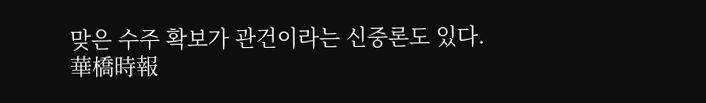맞은 수주 확보가 관건이라는 신중론도 있다.
華橋時報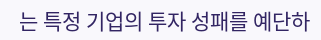는 특정 기업의 투자 성패를 예단하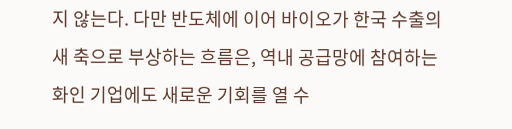지 않는다. 다만 반도체에 이어 바이오가 한국 수출의 새 축으로 부상하는 흐름은, 역내 공급망에 참여하는 화인 기업에도 새로운 기회를 열 수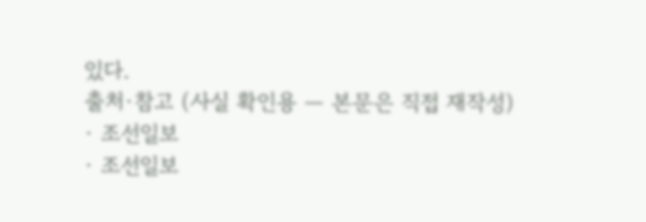있다.
출처·참고 (사실 확인용 — 본문은 직접 재작성)
· 조선일보
· 조선일보